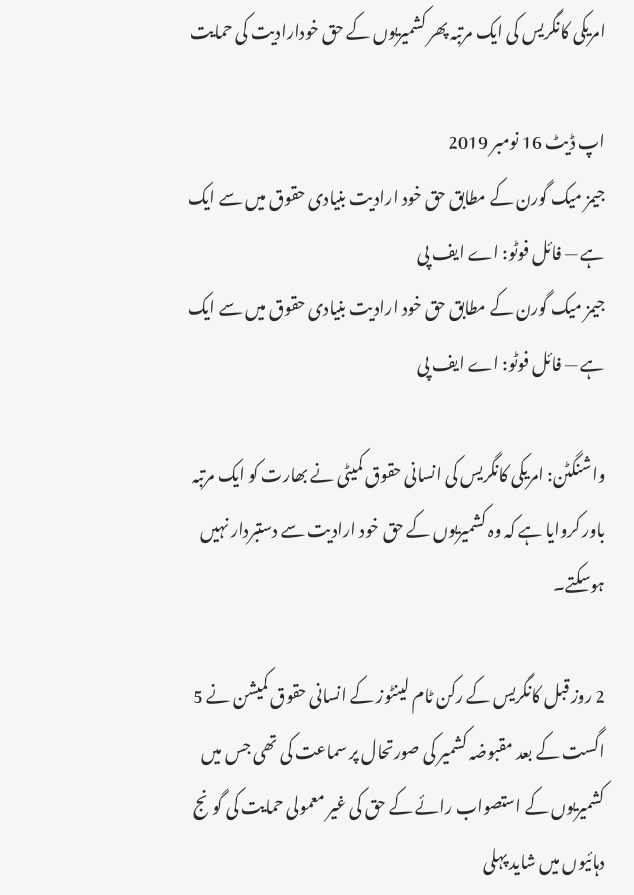امریکی کانگریس کی ایک مرتبہ پھر کشمیریوں کے حق خودارادیت کی حمایت

اپ ڈیٹ 16 نومبر 2019
جیمز میک گورن کے مطابق حق خود ارادیت بنیادی حقوق میں سے ایک ہے — فائل فوٹو: اے ایف پی
جیمز میک گورن کے مطابق حق خود ارادیت بنیادی حقوق میں سے ایک ہے — فائل فوٹو: اے ایف پی

واشنگٹن: امریکی کانگریس کی انسانی حقوق کمیٹی نے بھارت کو ایک مرتبہ باور کروایا ہے کہ وہ کشمیریوں کے حق خود ارادیت سے دستبردار نہیں ہوسکتے۔

2 روز قبل کانگریس کے رکن ٹام لینٹوز کے انسانی حقوق کمیشن نے 5 اگست کے بعد مقبوضہ کشمیر کی صورتحال پر سماعت کی تھی جس میں کشمیریوں کے استصواب رائے کے حق کی غیر معمولی حمایت کی گونج دہائیوں میں شاید پہلی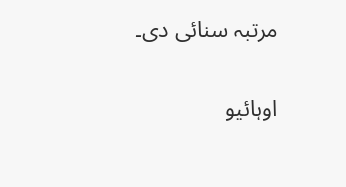مرتبہ سنائی دی۔

اوہائیو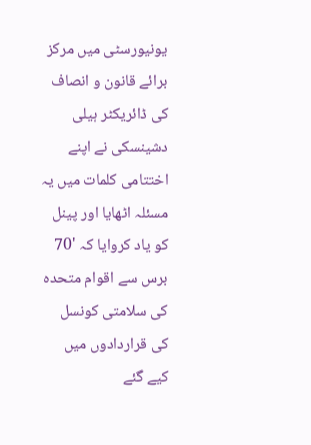یونیورسٹی میں مرکز برائے قانون و انصاف کی ڈائریکٹر ہیلی دشینسکی نے اپنے اختتامی کلمات میں یہ مسئلہ اٹھایا اور پینل کو یاد کروایا کہ '70 برس سے اقوام متحدہ کی سلامتی کونسل کی قراردادوں میں کیے گئے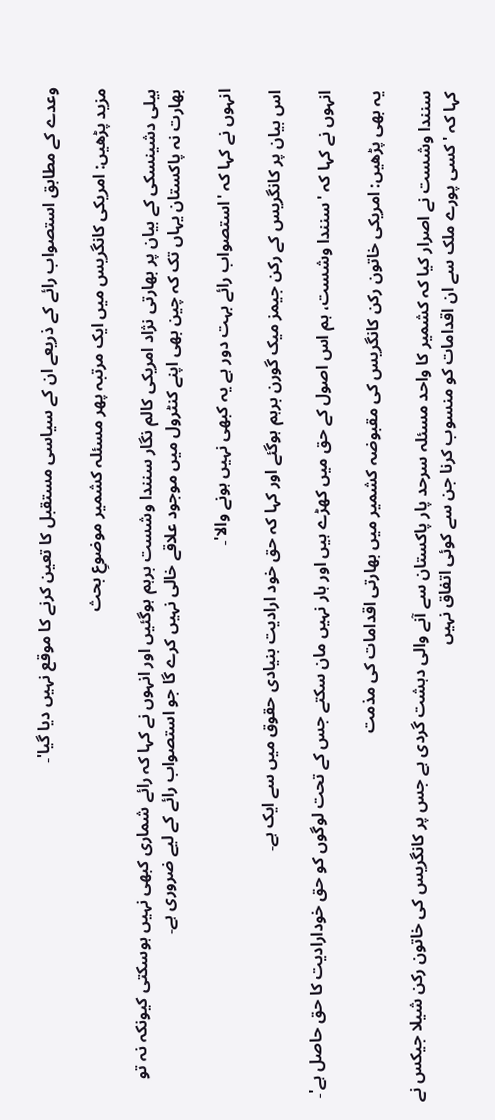وعدے کے مطابق استصواب رائے کے ذریعے ان کے سیاسی مستقبل کا تعین کرنے کا موقع نہیں دیا گیا'۔

مزید پڑھیں: امریکی کانگریس میں ایک مرتبہ پھر مسئلہ کشمیر موضوعِ بحث

ہیلی دشینسکی کے بیان پر بھارتی نژاد امریکی کالم نگار سنندا وشست برہم ہوگئیں اور انہوں نے کہا کہ رائے شماری کبھی نہیں ہوسکتی کیونکہ نہ تو بھارت نہ پاکستان یہاں تک کہ چین بھی اپنے کنٹرول میں موجود علاقے خالی نہیں کرے گا جو استصواب رائے کے لیے ضروری ہے۔

انہوں نے کہا کہ 'استصواب رائے بہت دور ہے یہ کبھی نہیں ہونے والا'۔

اس بیان پر کانگریس کے رکن جیمز میک گورن برہم ہوگئے اور کہا کہ حق خود ارادیت بنیادی حقوق میں سے ایک ہے۔

انہوں نے کہا کہ 'سنندا وشست، ہم اس اصول کے حق میں کھڑے ہیں اور ہار نہیں مان سکتے جس کے تحت لوگوں کو حق خودارادیت کا حق حاصل ہے'۔

یہ بھی پڑھیں: امریکی خاتون رکن کانگریس کی مقبوضہ کشمیر میں بھارتی اقدامات کی مذمت

سنندا وشست نے اصرار کیا کہ کشمیر کا واحد مسئلہ سرحد پار پاکستان سے آنے والی دہشت گردی ہے جس پر کانگریس کی خاتون رکن شیلا جیکس نے کہا کہ 'کسی پورے ملک سے ان اقدامات کو منسوب کرنا جن سے کوئی اتفاق نہیں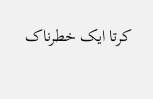کرتا ایک خطرناک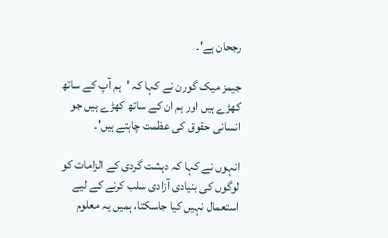رجحان ہے'۔

جیمز میک گورن نے کہا کہ 'ہم آپ کے ساتھ کھڑے ہیں اور ہم ان کے ساتھ کھڑے ہیں جو انسانی حقوق کی عظمت چاہتے ہیں'۔

انہوں نے کہا کہ دہشت گردی کے الزامات کو لوگوں کی بنیادی آزادی سلب کرنے کے لیے استعمال نہیں کیا جاسکتا، ہمیں یہ معلوم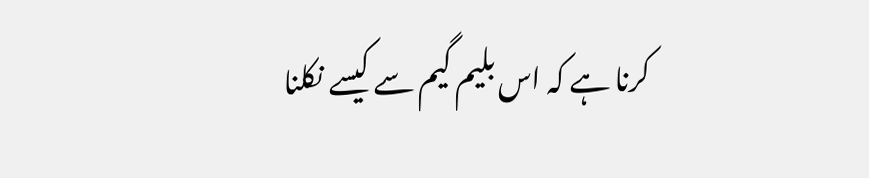کرنا ہے کہ اس بلیم گیم سے کیسے نکلنا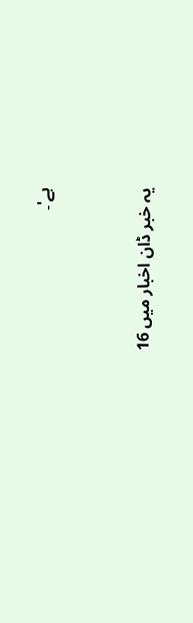ہے'۔


یہ خبر ڈان اخبار میں 16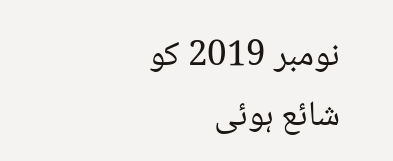نومبر 2019 کو شائع ہوئی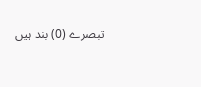تبصرے (0) بند ہیں